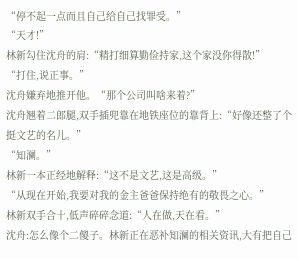“停不起一点而且自己给自己找罪受。”
“天才!”
林新勾住沈舟的肩:“精打细算勤俭持家,这个家没你得散!”
“打住,说正事。”
沈舟嫌弃地推开他。“那个公司叫啥来着?”
沈舟翘着二郎腿,双手插兜靠在地铁座位的靠背上:“好像还整了个挺文艺的名儿。”
“知澜。”
林新一本正经地解释:“这不是文艺,这是高级。”
“从现在开始,我要对我的金主爸爸保持绝有的敬畏之心。”
林新双手合十,低声碎碎念道:“人在做,天在看。”
沈舟:怎么像个二傻子。林新正在恶补知澜的相关资讯,大有把自己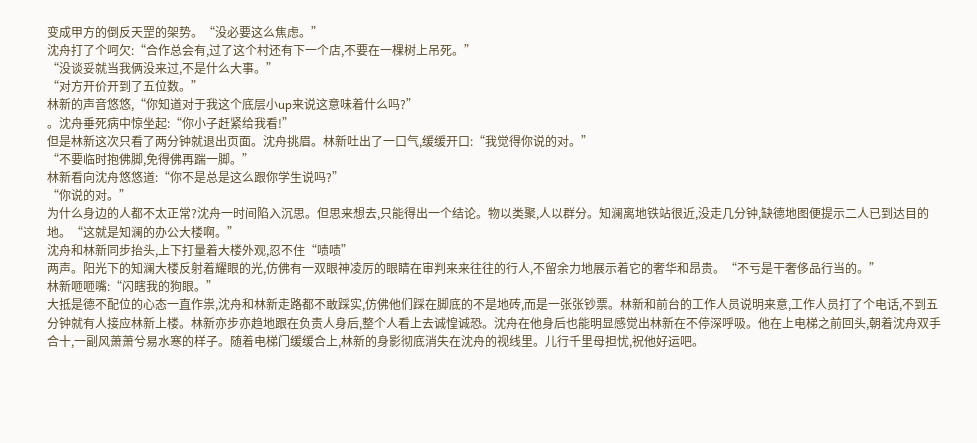变成甲方的倒反天罡的架势。“没必要这么焦虑。”
沈舟打了个呵欠:“合作总会有,过了这个村还有下一个店,不要在一棵树上吊死。”
“没谈妥就当我俩没来过,不是什么大事。”
“对方开价开到了五位数。”
林新的声音悠悠,“你知道对于我这个底层小up来说这意味着什么吗?”
。沈舟垂死病中惊坐起:“你小子赶紧给我看!”
但是林新这次只看了两分钟就退出页面。沈舟挑眉。林新吐出了一口气,缓缓开口:“我觉得你说的对。”
“不要临时抱佛脚,免得佛再踹一脚。”
林新看向沈舟悠悠道:“你不是总是这么跟你学生说吗?”
“你说的对。”
为什么身边的人都不太正常?沈舟一时间陷入沉思。但思来想去,只能得出一个结论。物以类聚,人以群分。知澜离地铁站很近,没走几分钟,缺德地图便提示二人已到达目的地。“这就是知澜的办公大楼啊。”
沈舟和林新同步抬头,上下打量着大楼外观,忍不住“啧啧”
两声。阳光下的知澜大楼反射着耀眼的光,仿佛有一双眼神凌厉的眼睛在审判来来往往的行人,不留余力地展示着它的奢华和昂贵。“不亏是干奢侈品行当的。”
林新咂咂嘴:“闪瞎我的狗眼。”
大抵是德不配位的心态一直作祟,沈舟和林新走路都不敢踩实,仿佛他们踩在脚底的不是地砖,而是一张张钞票。林新和前台的工作人员说明来意,工作人员打了个电话,不到五分钟就有人接应林新上楼。林新亦步亦趋地跟在负责人身后,整个人看上去诚惶诚恐。沈舟在他身后也能明显感觉出林新在不停深呼吸。他在上电梯之前回头,朝着沈舟双手合十,一副风萧萧兮易水寒的样子。随着电梯门缓缓合上,林新的身影彻底消失在沈舟的视线里。儿行千里母担忧,祝他好运吧。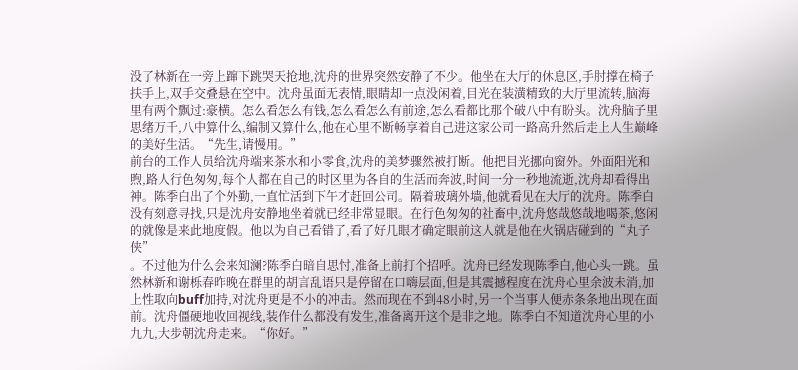没了林新在一旁上蹿下跳哭天抢地,沈舟的世界突然安静了不少。他坐在大厅的休息区,手肘撑在椅子扶手上,双手交叠悬在空中。沈舟虽面无表情,眼睛却一点没闲着,目光在装潢精致的大厅里流转,脑海里有两个飘过:豪横。怎么看怎么有钱,怎么看怎么有前途,怎么看都比那个破八中有盼头。沈舟脑子里思绪万千,八中算什么,编制又算什么,他在心里不断畅享着自己进这家公司一路高升然后走上人生巅峰的美好生活。“先生,请慢用。”
前台的工作人员给沈舟端来茶水和小零食,沈舟的美梦骤然被打断。他把目光挪向窗外。外面阳光和煦,路人行色匆匆,每个人都在自己的时区里为各自的生活而奔波,时间一分一秒地流逝,沈舟却看得出神。陈季白出了个外勤,一直忙活到下午才赶回公司。隔着玻璃外墙,他就看见在大厅的沈舟。陈季白没有刻意寻找,只是沈舟安静地坐着就已经非常显眼。在行色匆匆的社畜中,沈舟悠哉悠哉地喝茶,悠闲的就像是来此地度假。他以为自己看错了,看了好几眼才确定眼前这人就是他在火锅店碰到的“丸子侠”
。不过他为什么会来知澜?陈季白暗自思忖,准备上前打个招呼。沈舟已经发现陈季白,他心头一跳。虽然林新和谢栎春昨晚在群里的胡言乱语只是停留在口嗨层面,但是其震撼程度在沈舟心里余波未消,加上性取向buff加持,对沈舟更是不小的冲击。然而现在不到48小时,另一个当事人便赤条条地出现在面前。沈舟僵硬地收回视线,装作什么都没有发生,准备离开这个是非之地。陈季白不知道沈舟心里的小九九,大步朝沈舟走来。“你好。”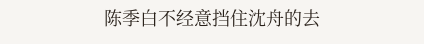陈季白不经意挡住沈舟的去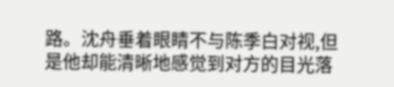路。沈舟垂着眼睛不与陈季白对视,但是他却能清晰地感觉到对方的目光落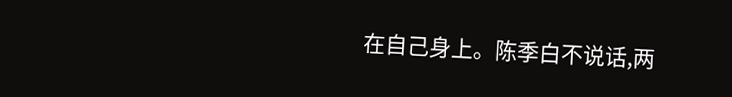在自己身上。陈季白不说话,两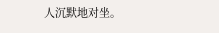人沉默地对坐。